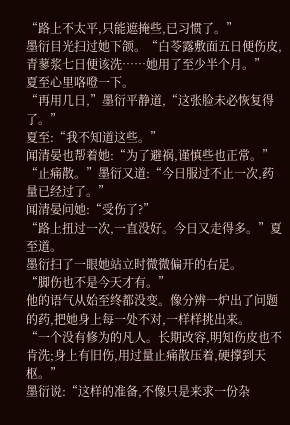“路上不太平,只能遮掩些,已习惯了。”
墨衍目光扫过她下颌。“白苓露敷面五日便伤皮,青蓼浆七日便该洗……她用了至少半个月。”
夏至心里咯噔一下。
“再用几日,”墨衍平静道,“这张脸未必恢复得了。”
夏至:“我不知道这些。”
闻清晏也帮着她:“为了避祸,谨慎些也正常。”
“止痛散。”墨衍又道:“今日服过不止一次,药量已经过了。”
闻清晏问她:“受伤了?”
“路上扭过一次,一直没好。今日又走得多。”夏至道。
墨衍扫了一眼她站立时微微偏开的右足。
“脚伤也不是今天才有。”
他的语气从始至终都没变。像分辨一炉出了问题的药,把她身上每一处不对,一样样挑出来。
“一个没有修为的凡人。长期改容,明知伤皮也不肯洗;身上有旧伤,用过量止痛散压着,硬撑到天枢。”
墨衍说:“这样的准备,不像只是来求一份杂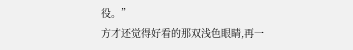役。”
方才还觉得好看的那双浅色眼睛,再一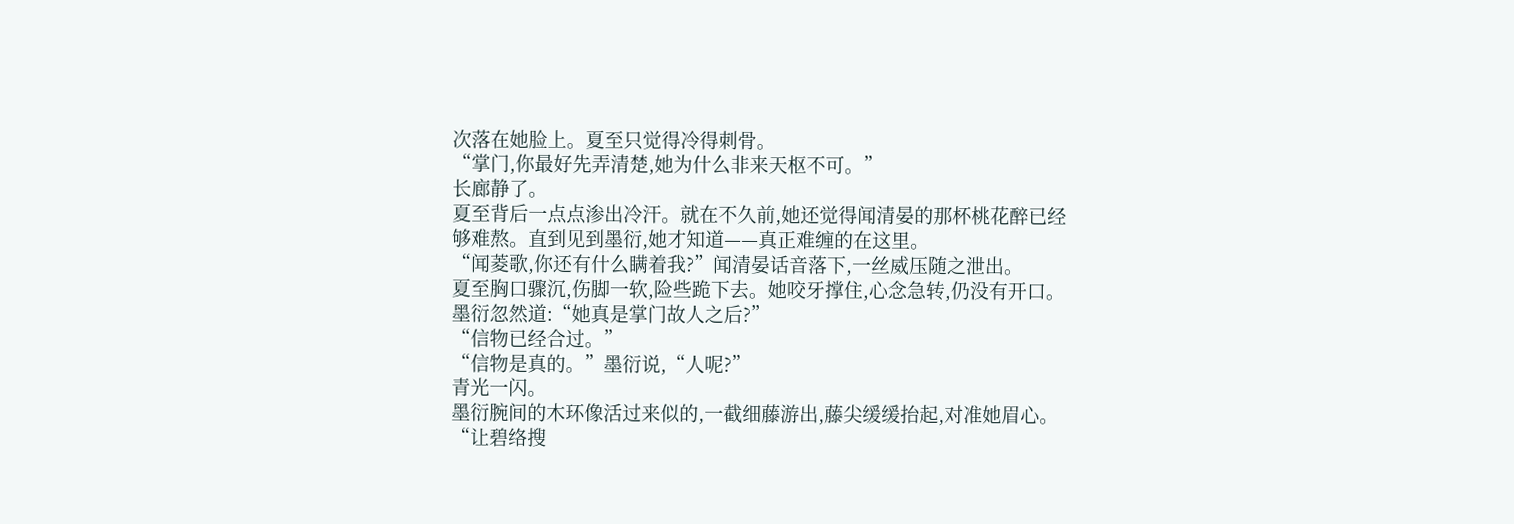次落在她脸上。夏至只觉得冷得刺骨。
“掌门,你最好先弄清楚,她为什么非来天枢不可。”
长廊静了。
夏至背后一点点渗出冷汗。就在不久前,她还觉得闻清晏的那杯桃花醉已经够难熬。直到见到墨衍,她才知道——真正难缠的在这里。
“闻菱歌,你还有什么瞒着我?”闻清晏话音落下,一丝威压随之泄出。
夏至胸口骤沉,伤脚一软,险些跪下去。她咬牙撑住,心念急转,仍没有开口。
墨衍忽然道:“她真是掌门故人之后?”
“信物已经合过。”
“信物是真的。”墨衍说,“人呢?”
青光一闪。
墨衍腕间的木环像活过来似的,一截细藤游出,藤尖缓缓抬起,对准她眉心。
“让碧络搜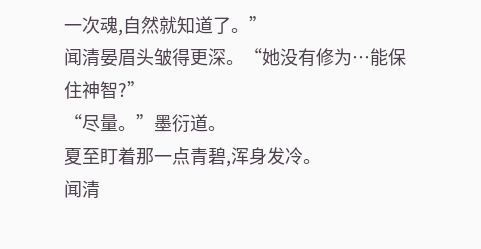一次魂,自然就知道了。”
闻清晏眉头皱得更深。“她没有修为…能保住神智?”
“尽量。”墨衍道。
夏至盯着那一点青碧,浑身发冷。
闻清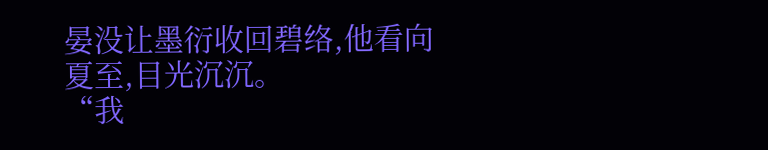晏没让墨衍收回碧络,他看向夏至,目光沉沉。
“我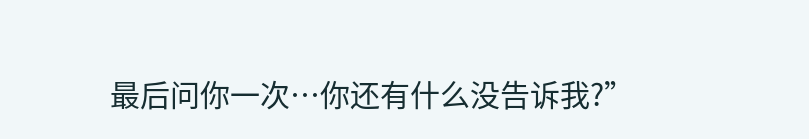最后问你一次…你还有什么没告诉我?”